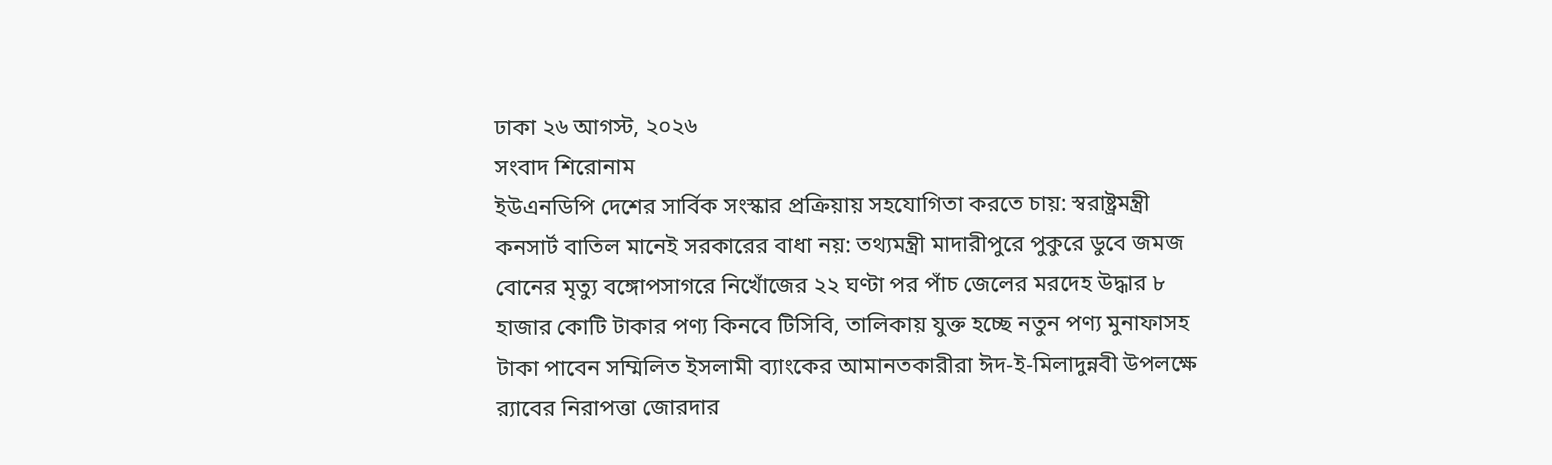ঢাকা ২৬ আগস্ট, ২০২৬
সংবাদ শিরোনাম
ইউএনডিপি দেশের সার্বিক সংস্কার প্রক্রিয়ায় সহযোগিতা করতে চায়: স্বরাষ্ট্রমন্ত্রী কনসার্ট বাতিল মানেই সরকারের বাধা নয়: তথ্যমন্ত্রী মাদারীপুরে পুকুরে ডুবে জমজ বোনের মৃত্যু বঙ্গোপসাগরে নিখোঁজের ২২ ঘণ্টা পর পাঁচ জেলের মরদেহ উদ্ধার ৮ হাজার কোটি টাকার পণ্য কিনবে টিসিবি, তালিকায় যুক্ত হচ্ছে নতুন পণ্য মুনাফাসহ টাকা পাবেন সম্মিলিত ইসলামী ব্যাংকের আমানতকারীরা ঈদ-ই-মিলাদুন্নবী উপলক্ষে র‍্যাবের নিরাপত্তা জোরদার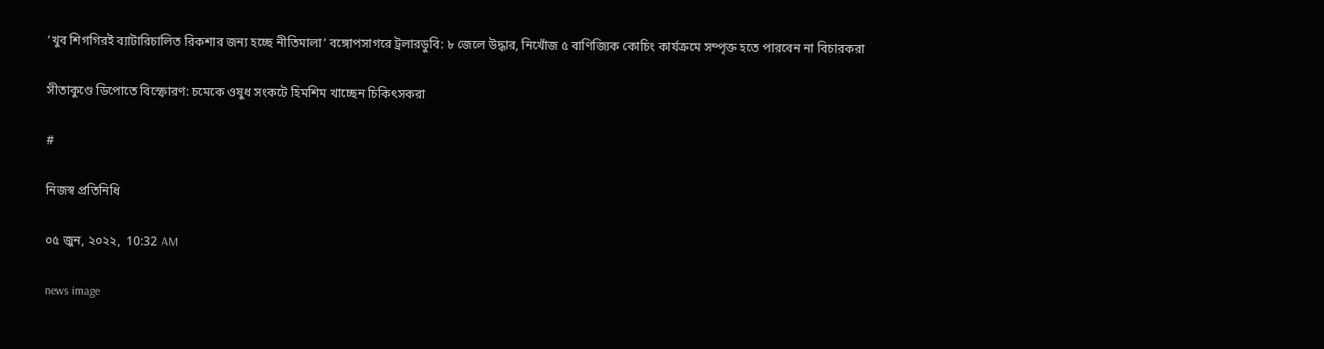‘খুব শিগগিরই ব্যাটারিচালিত রিকশার জন্য হচ্ছে নীতিমালা’ বঙ্গোপসাগরে ট্রলারডুবি: ৮ জেলে উদ্ধার, নিখোঁজ ৫ বাণিজ্যিক কোচিং কার্যক্রমে সম্পৃক্ত হতে পারবেন না বিচারকরা

সীতাকুণ্ডে ডিপোতে বিস্ফোরণ: চমেকে ওষুধ সংকটে হিমশিম খাচ্ছেন চিকিৎসকরা

#

নিজস্ব প্রতিনিধি

০৫ জুন, ২০২২,  10:32 AM

news image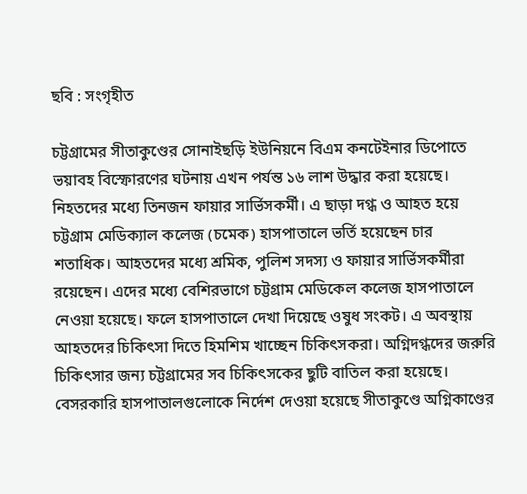ছবি : সংগৃহীত

চট্টগ্রামের সীতাকুণ্ডের সোনাইছড়ি ইউনিয়নে বিএম কনটেইনার ডিপোতে ভয়াবহ বিস্ফোরণের ঘটনায় এখন পর্যন্ত ১৬ লাশ উদ্ধার করা হয়েছে। নিহতদের মধ্যে তিনজন ফায়ার সার্ভিসকর্মী। এ ছাড়া দগ্ধ ও আহত হয়ে চট্টগ্রাম মেডিক্যাল কলেজ (চমেক) হাসপাতালে ভর্তি হয়েছেন চার শতাধিক। আহতদের মধ্যে শ্রমিক, পুলিশ সদস্য ও ফায়ার সার্ভিসকর্মীরা রয়েছেন। এদের মধ্যে বেশিরভাগে চট্টগ্রাম মেডিকেল কলেজ হাসপাতালে নেওয়া হয়েছে। ফলে হাসপাতালে দেখা দিয়েছে ওষুধ সংকট। এ অবস্থায় আহতদের চিকিৎসা দিতে হিমশিম খাচ্ছেন চিকিৎসকরা। অগ্নিদগ্ধদের জরুরি চিকিৎসার জন্য চট্টগ্রামের সব চিকিৎসকের ছুটি বাতিল করা হয়েছে। বেসরকারি হাসপাতালগুলোকে নির্দেশ দেওয়া হয়েছে সীতাকুণ্ডে অগ্নিকাণ্ডের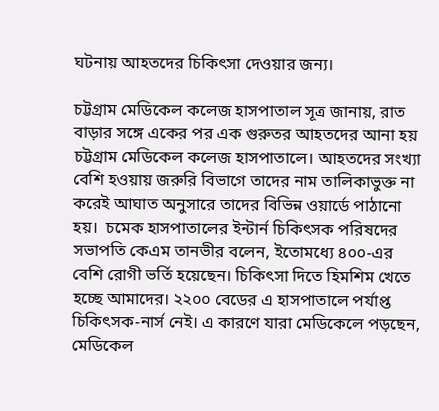ঘটনায় আহতদের চিকিৎসা দেওয়ার জন্য।

চট্টগ্রাম মেডিকেল কলেজ হাসপাতাল সূত্র জানায়, রাত বাড়ার সঙ্গে একের পর এক গুরুতর আহতদের আনা হয় চট্টগ্রাম মেডিকেল কলেজ হাসপাতালে। আহতদের সংখ্যা বেশি হওয়ায় জরুরি বিভাগে তাদের নাম তালিকাভুক্ত না করেই আঘাত অনুসারে তাদের বিভিন্ন ওয়ার্ডে পাঠানো হয়।  চমেক হাসপাতালের ইন্টার্ন চিকিৎসক পরিষদের সভাপতি কেএম তানভীর বলেন, ইতোমধ্যে ৪০০-এর বেশি রোগী ভর্তি হয়েছেন। চিকিৎসা দিতে হিমশিম খেতে হচ্ছে আমাদের। ২২০০ বেডের এ হাসপাতালে পর্যাপ্ত চিকিৎসক-নার্স নেই। এ কারণে যারা মেডিকেলে পড়ছেন, মেডিকেল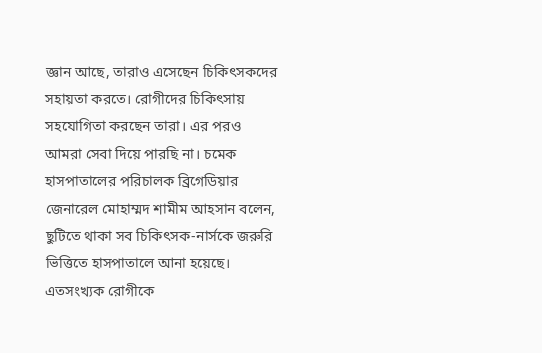জ্ঞান আছে, তারাও এসেছেন চিকিৎসকদের সহায়তা করতে। রোগীদের চিকিৎসায় সহযোগিতা করছেন তারা। এর পরও আমরা সেবা দিয়ে পারছি না। চমেক হাসপাতালের পরিচালক ব্রিগেডিয়ার জেনারেল মোহাম্মদ শামীম আহসান বলেন, ছুটিতে থাকা সব চিকিৎসক-নার্সকে জরুরি ভিত্তিতে হাসপাতালে আনা হয়েছে। এতসংখ্যক রোগীকে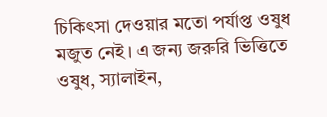চিকিৎসা দেওয়ার মতো পর্যাপ্ত ওষুধ মজুত নেই। এ জন্য জরুরি ভিত্তিতে ওষুধ, স্যালাইন,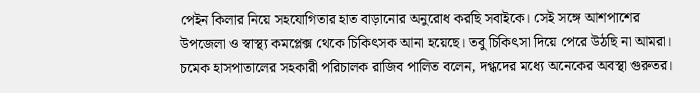পেইন কিলার নিয়ে সহযোগিতার হাত বাড়ানোর অনুরোধ করছি সবাইকে। সেই সঙ্গে আশপাশের উপজেলা ও স্বাস্থ্য কমপ্লেক্স থেকে চিকিৎসক আনা হয়েছে। তবু চিকিৎসা দিয়ে পেরে উঠছি না আমরা। চমেক হাসপাতালের সহকারী পরিচালক রাজিব পালিত বলেন, দগ্ধদের মধ্যে অনেকের অবস্থা গুরুতর।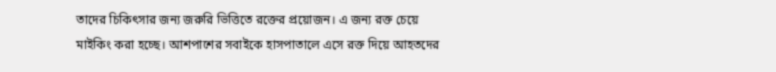তাদের চিকিৎসার জন্য জরুরি ভিত্তিতে রক্তের প্রয়োজন। এ জন্য রক্ত চেয়ে মাইকিং করা হচ্ছে। আশপাশের সবাইকে হাসপাতালে এসে রক্ত দিয়ে আহতদের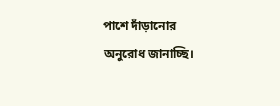পাশে দাঁড়ানোর অনুরোধ জানাচ্ছি।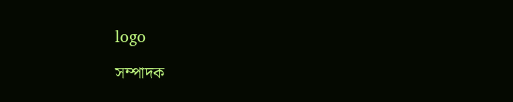logo

সম্পাদক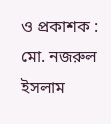ও প্রকাশক : মো. নজরুল ইসলাম